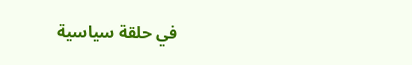في حلقة سياسية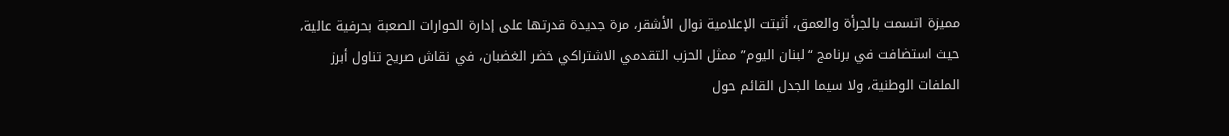مميزة اتسمت بالجرأة والعمق، أثبتت الإعلامية نوال الأشقر، مرة جديدة قدرتها على إدارة الحوارات الصعبة بحرفية عالية، حيث استضافت في برنامج “لبنان اليوم” ممثل الحزب التقدمي الاشتراكي خضر الغضبان، في نقاش صريح تناول أبرز الملفات الوطنية، ولا سيما الجدل القائم حول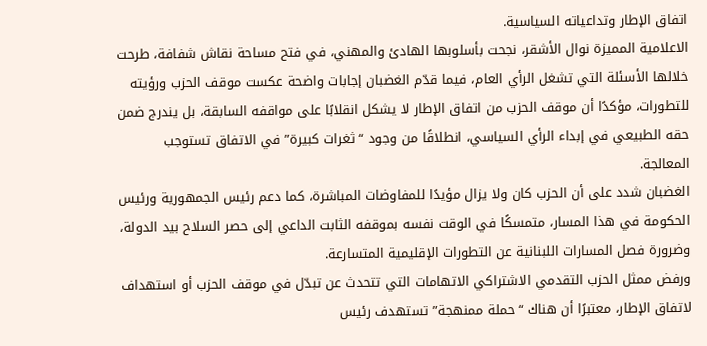اتفاق الإطار وتداعياته السياسية.
الاعلامية المميزة نوال الأشقر، نجحت بأسلوبها الهادئ والمهني، في فتح مساحة نقاش شفافة، طرحت خلالها الأسئلة التي تشغل الرأي العام، فيما قدّم الغضبان إجابات واضحة عكست موقف الحزب ورؤيته للتطورات، مؤكدًا أن موقف الحزب من اتفاق الإطار لا يشكل انقلابًا على مواقفه السابقة، بل يندرج ضمن حقه الطبيعي في إبداء الرأي السياسي، انطلاقًا من وجود “ثغرات كبيرة” في الاتفاق تستوجب المعالجة.
الغضبان شدد على أن الحزب كان ولا يزال مؤيدًا للمفاوضات المباشرة، كما دعم رئيس الجمهورية ورئيس الحكومة في هذا المسار، متمسكًا في الوقت نفسه بموقفه الثابت الداعي إلى حصر السلاح بيد الدولة، وضرورة فصل المسارات اللبنانية عن التطورات الإقليمية المتسارعة.
ورفض ممثل الحزب التقدمي الاشتراكي الاتهامات التي تتحدث عن تبدّل في موقف الحزب أو استهداف لاتفاق الإطار، معتبرًا أن هناك “حملة ممنهجة” تستهدف رئيس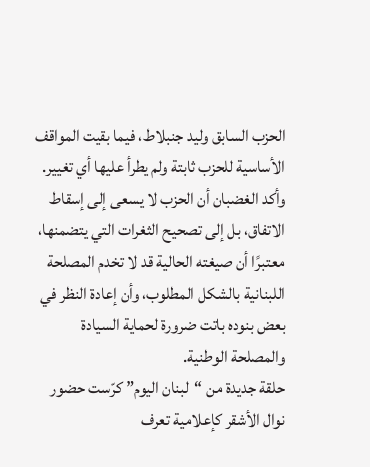الحزب السابق وليد جنبلاط، فيما بقيت المواقف الأساسية للحزب ثابتة ولم يطرأ عليها أي تغيير.
وأكد الغضبان أن الحزب لا يسعى إلى إسقاط الاتفاق، بل إلى تصحيح الثغرات التي يتضمنها، معتبرًا أن صيغته الحالية قد لا تخدم المصلحة اللبنانية بالشكل المطلوب، وأن إعادة النظر في بعض بنوده باتت ضرورة لحماية السيادة والمصلحة الوطنية.
حلقة جديدة من “لبنان اليوم” كرّست حضور نوال الأشقر كإعلامية تعرف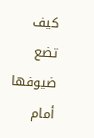كيف تضع ضيوفها أمام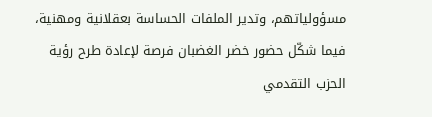مسؤولياتهم، وتدير الملفات الحساسة بعقلانية ومهنية، فيما شكّل حضور خضر الغضبان فرصة لإعادة طرح رؤية الحزب التقدمي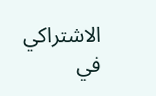الاشتراكي في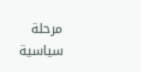مرحلة سياسية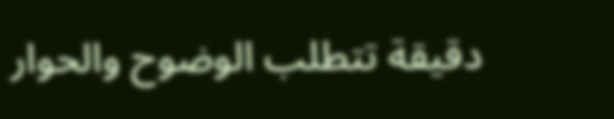دقيقة تتطلب الوضوح والحوار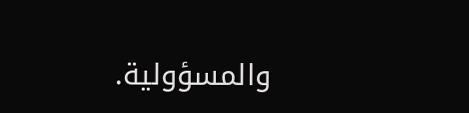والمسؤولية.